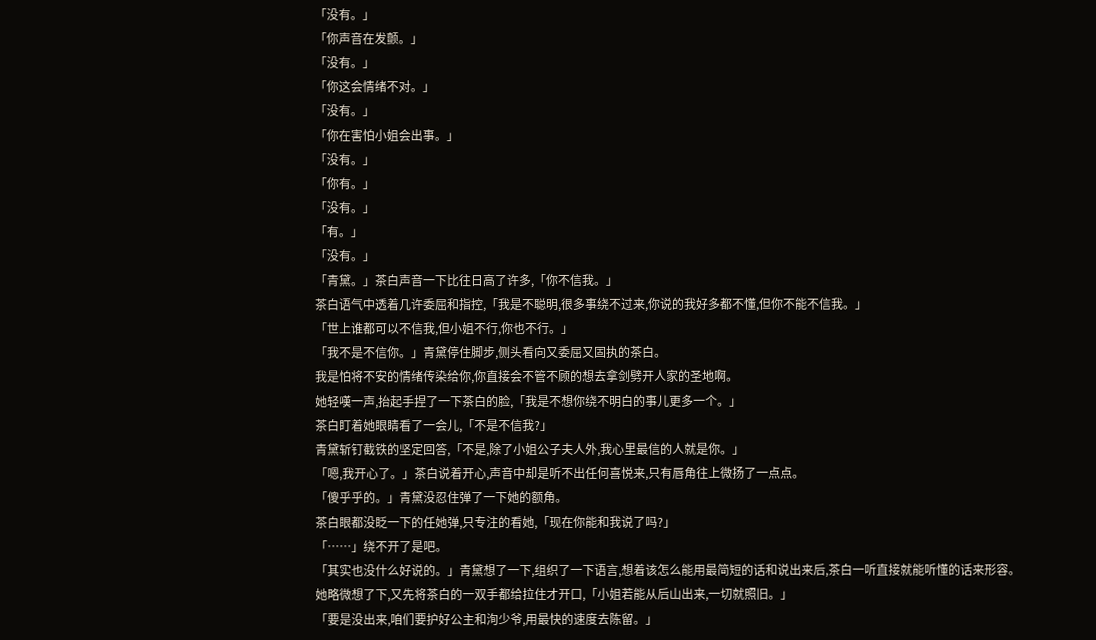「没有。」
「你声音在发颤。」
「没有。」
「你这会情绪不对。」
「没有。」
「你在害怕小姐会出事。」
「没有。」
「你有。」
「没有。」
「有。」
「没有。」
「青黛。」茶白声音一下比往日高了许多,「你不信我。」
茶白语气中透着几许委屈和指控,「我是不聪明,很多事绕不过来,你说的我好多都不懂,但你不能不信我。」
「世上谁都可以不信我,但小姐不行,你也不行。」
「我不是不信你。」青黛停住脚步,侧头看向又委屈又固执的茶白。
我是怕将不安的情绪传染给你,你直接会不管不顾的想去拿剑劈开人家的圣地啊。
她轻嘆一声,抬起手捏了一下茶白的脸,「我是不想你绕不明白的事儿更多一个。」
茶白盯着她眼睛看了一会儿,「不是不信我?」
青黛斩钉截铁的坚定回答,「不是,除了小姐公子夫人外,我心里最信的人就是你。」
「嗯,我开心了。」茶白说着开心,声音中却是听不出任何喜悦来,只有唇角往上微扬了一点点。
「傻乎乎的。」青黛没忍住弹了一下她的额角。
茶白眼都没眨一下的任她弹,只专注的看她,「现在你能和我说了吗?」
「……」绕不开了是吧。
「其实也没什么好说的。」青黛想了一下,组织了一下语言,想着该怎么能用最简短的话和说出来后,茶白一听直接就能听懂的话来形容。
她略微想了下,又先将茶白的一双手都给拉住才开口,「小姐若能从后山出来,一切就照旧。」
「要是没出来,咱们要护好公主和洵少爷,用最快的速度去陈留。」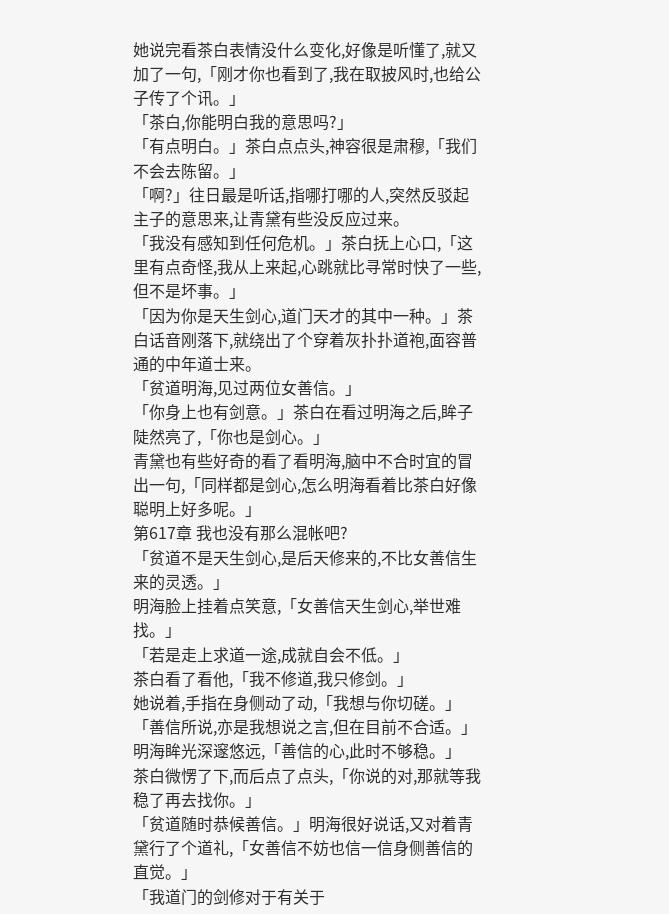她说完看茶白表情没什么变化,好像是听懂了,就又加了一句,「刚才你也看到了,我在取披风时,也给公子传了个讯。」
「茶白,你能明白我的意思吗?」
「有点明白。」茶白点点头,神容很是肃穆,「我们不会去陈留。」
「啊?」往日最是听话,指哪打哪的人,突然反驳起主子的意思来,让青黛有些没反应过来。
「我没有感知到任何危机。」茶白抚上心口,「这里有点奇怪,我从上来起,心跳就比寻常时快了一些,但不是坏事。」
「因为你是天生剑心,道门天才的其中一种。」茶白话音刚落下,就绕出了个穿着灰扑扑道袍,面容普通的中年道士来。
「贫道明海,见过两位女善信。」
「你身上也有剑意。」茶白在看过明海之后,眸子陡然亮了,「你也是剑心。」
青黛也有些好奇的看了看明海,脑中不合时宜的冒出一句,「同样都是剑心,怎么明海看着比茶白好像聪明上好多呢。」
第617章 我也没有那么混帐吧?
「贫道不是天生剑心,是后天修来的,不比女善信生来的灵透。」
明海脸上挂着点笑意,「女善信天生剑心,举世难找。」
「若是走上求道一途,成就自会不低。」
茶白看了看他,「我不修道,我只修剑。」
她说着,手指在身侧动了动,「我想与你切磋。」
「善信所说,亦是我想说之言,但在目前不合适。」
明海眸光深邃悠远,「善信的心,此时不够稳。」
茶白微愣了下,而后点了点头,「你说的对,那就等我稳了再去找你。」
「贫道随时恭候善信。」明海很好说话,又对着青黛行了个道礼,「女善信不妨也信一信身侧善信的直觉。」
「我道门的剑修对于有关于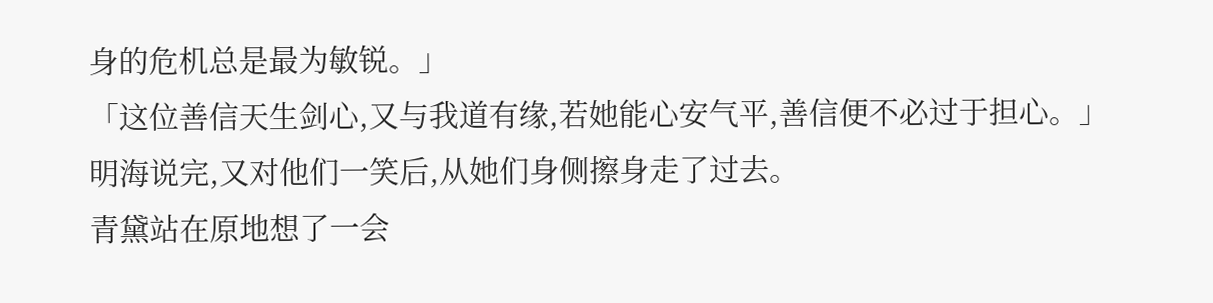身的危机总是最为敏锐。」
「这位善信天生剑心,又与我道有缘,若她能心安气平,善信便不必过于担心。」
明海说完,又对他们一笑后,从她们身侧擦身走了过去。
青黛站在原地想了一会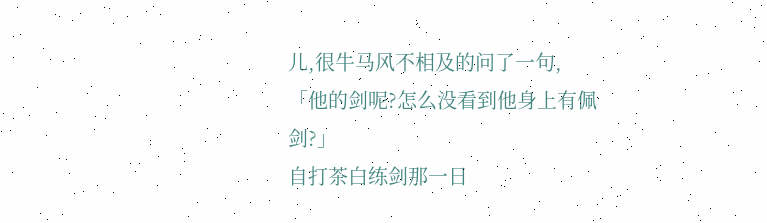儿,很牛马风不相及的问了一句,「他的剑呢?怎么没看到他身上有佩剑?」
自打茶白练剑那一日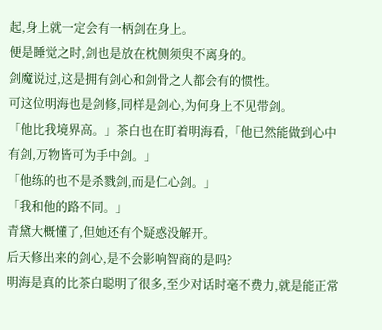起,身上就一定会有一柄剑在身上。
便是睡觉之时,剑也是放在枕侧须臾不离身的。
剑魔说过,这是拥有剑心和剑骨之人都会有的惯性。
可这位明海也是剑修,同样是剑心,为何身上不见带剑。
「他比我境界高。」茶白也在盯着明海看,「他已然能做到心中有剑,万物皆可为手中剑。」
「他练的也不是杀戮剑,而是仁心剑。」
「我和他的路不同。」
青黛大概懂了,但她还有个疑惑没解开。
后天修出来的剑心,是不会影响智商的是吗?
明海是真的比茶白聪明了很多,至少对话时毫不费力,就是能正常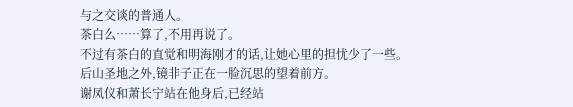与之交谈的普通人。
茶白么……算了,不用再说了。
不过有茶白的直觉和明海刚才的话,让她心里的担忧少了一些。
后山圣地之外,镜非子正在一脸沉思的望着前方。
谢凤仪和萧长宁站在他身后,已经站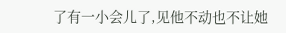了有一小会儿了,见他不动也不让她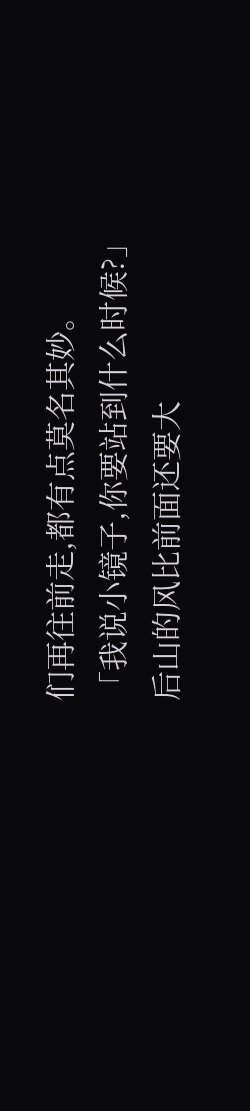们再往前走,都有点莫名其妙。
「我说小镜子,你要站到什么时候?」后山的风比前面还要大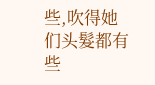些,吹得她们头髮都有些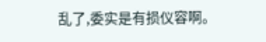乱了,委实是有损仪容啊。